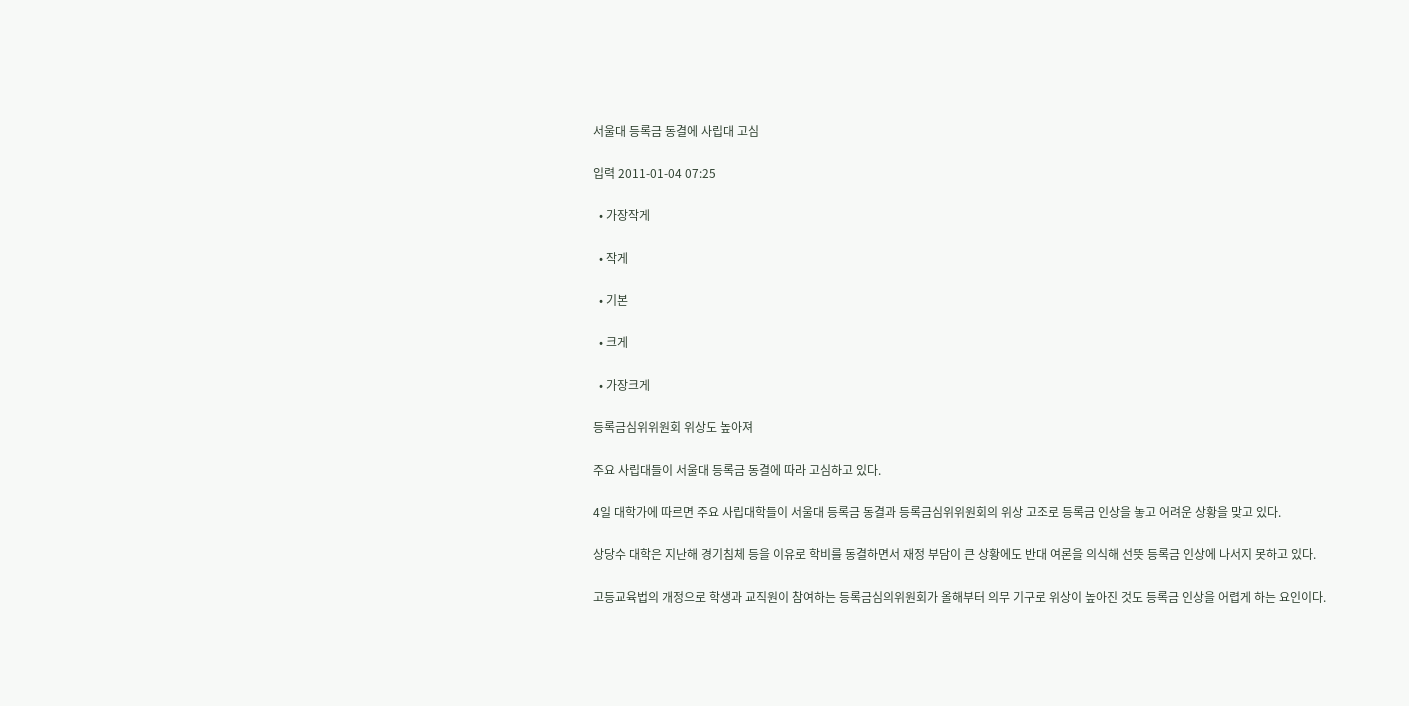서울대 등록금 동결에 사립대 고심

입력 2011-01-04 07:25

  • 가장작게

  • 작게

  • 기본

  • 크게

  • 가장크게

등록금심위위원회 위상도 높아져

주요 사립대들이 서울대 등록금 동결에 따라 고심하고 있다.

4일 대학가에 따르면 주요 사립대학들이 서울대 등록금 동결과 등록금심위위원회의 위상 고조로 등록금 인상을 놓고 어려운 상황을 맞고 있다.

상당수 대학은 지난해 경기침체 등을 이유로 학비를 동결하면서 재정 부담이 큰 상황에도 반대 여론을 의식해 선뜻 등록금 인상에 나서지 못하고 있다.

고등교육법의 개정으로 학생과 교직원이 참여하는 등록금심의위원회가 올해부터 의무 기구로 위상이 높아진 것도 등록금 인상을 어렵게 하는 요인이다.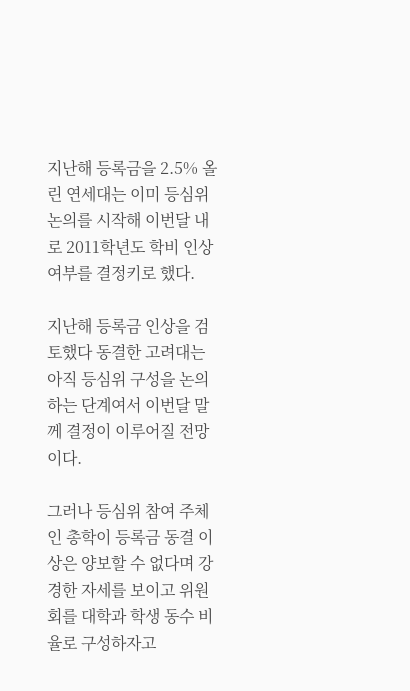지난해 등록금을 2.5% 올린 연세대는 이미 등심위 논의를 시작해 이번달 내로 2011학년도 학비 인상 여부를 결정키로 했다.

지난해 등록금 인상을 검토했다 동결한 고려대는 아직 등심위 구성을 논의하는 단계여서 이번달 말께 결정이 이루어질 전망이다.

그러나 등심위 참여 주체인 총학이 등록금 동결 이상은 양보할 수 없다며 강경한 자세를 보이고 위원회를 대학과 학생 동수 비율로 구성하자고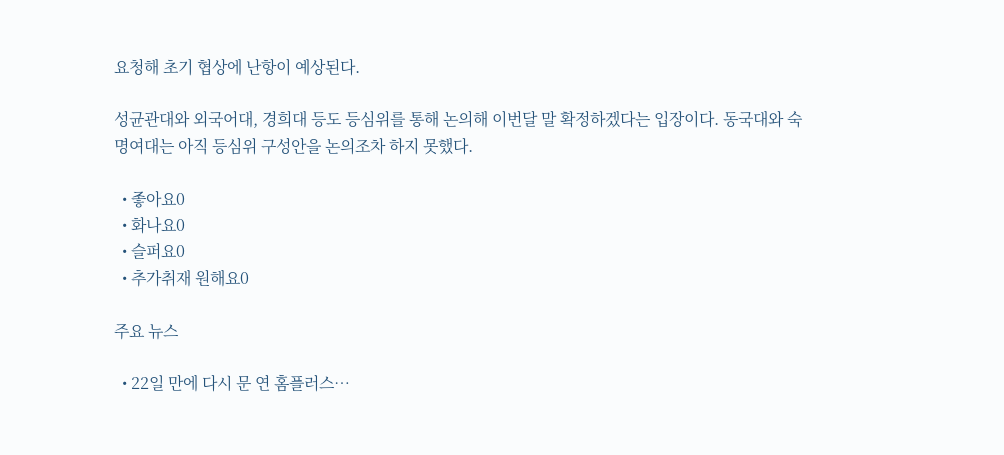요청해 초기 협상에 난항이 예상된다.

성균관대와 외국어대, 경희대 등도 등심위를 통해 논의해 이번달 말 확정하겠다는 입장이다. 동국대와 숙명여대는 아직 등심위 구성안을 논의조차 하지 못했다.

  • 좋아요0
  • 화나요0
  • 슬퍼요0
  • 추가취재 원해요0

주요 뉴스

  • 22일 만에 다시 문 연 홈플러스…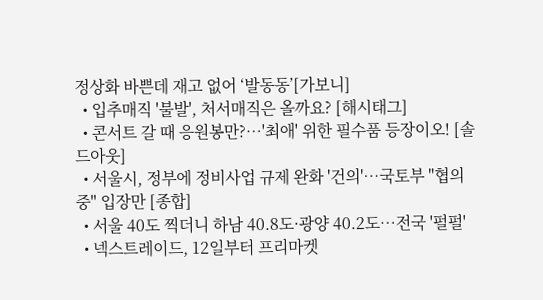정상화 바쁜데 재고 없어 ‘발동동’[가보니]
  • 입추매직 '불발', 처서매직은 올까요? [해시태그]
  • 콘서트 갈 때 응원봉만?⋯'최애' 위한 필수품 등장이오! [솔드아웃]
  • 서울시, 정부에 정비사업 규제 완화 '건의'⋯국토부 "협의 중" 입장만 [종합]
  • 서울 40도 찍더니 하남 40.8도·광양 40.2도…전국 '펄펄'
  • 넥스트레이드, 12일부터 프리마켓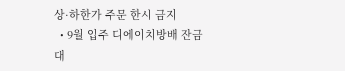상·하한가 주문 한시 금지
  • 9월 입주 디에이치방배 잔금대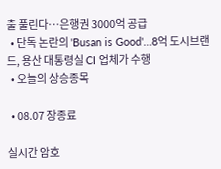출 풀린다…은행권 3000억 공급
  • 단독 논란의 'Busan is Good'…8억 도시브랜드, 용산 대통령실 CI 업체가 수행
  • 오늘의 상승종목

  • 08.07 장종료

실시간 암호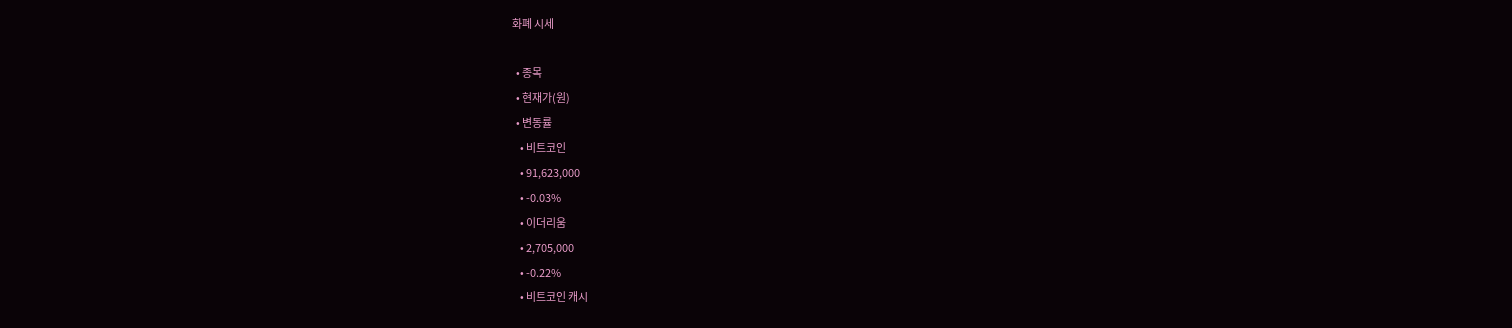화폐 시세

  • 종목
  • 현재가(원)
  • 변동률
    • 비트코인
    • 91,623,000
    • -0.03%
    • 이더리움
    • 2,705,000
    • -0.22%
    • 비트코인 캐시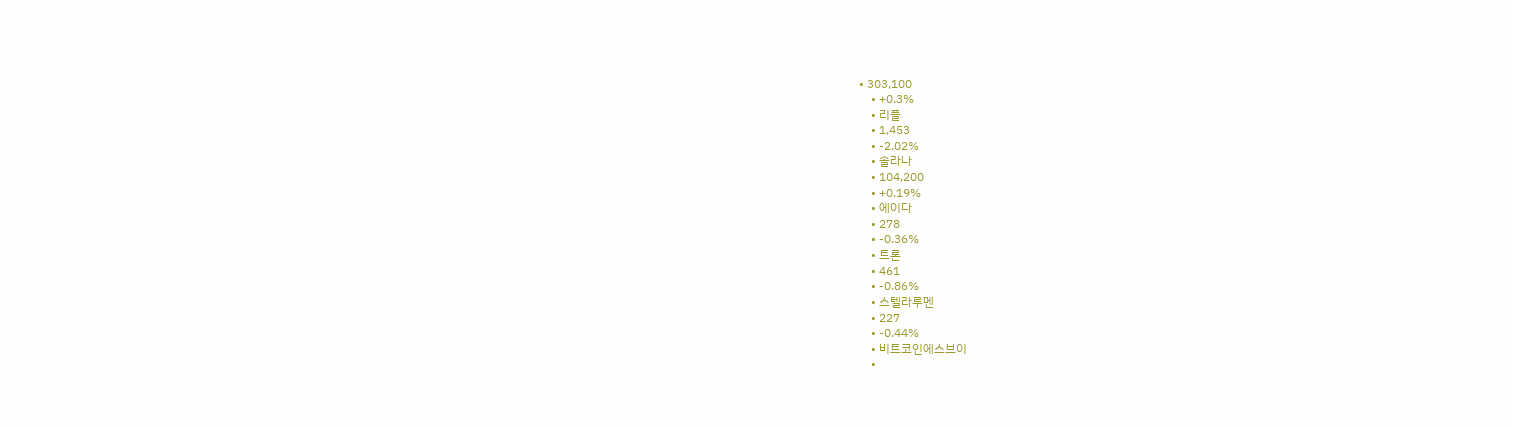• 303,100
    • +0.3%
    • 리플
    • 1,453
    • -2.02%
    • 솔라나
    • 104,200
    • +0.19%
    • 에이다
    • 278
    • -0.36%
    • 트론
    • 461
    • -0.86%
    • 스텔라루멘
    • 227
    • -0.44%
    • 비트코인에스브이
    •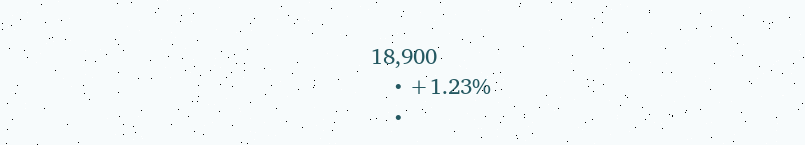18,900
    • +1.23%
    •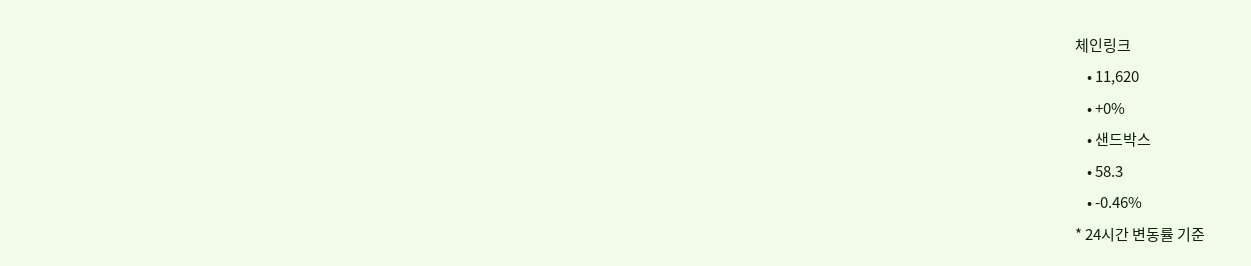체인링크
    • 11,620
    • +0%
    • 샌드박스
    • 58.3
    • -0.46%
* 24시간 변동률 기준